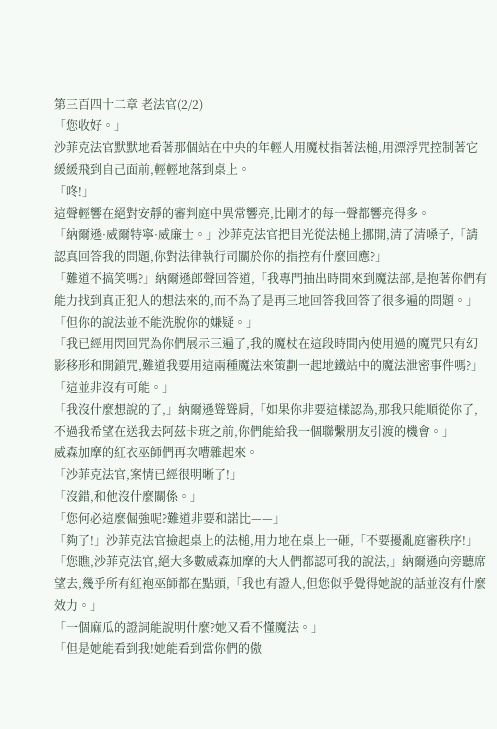第三百四十二章 老法官(2/2)
「您收好。」
沙菲克法官默默地看著那個站在中央的年輕人用魔杖指著法槌,用漂浮咒控制著它緩緩飛到自己面前,輕輕地落到桌上。
「咚!」
這聲輕響在絕對安靜的審判庭中異常響亮,比剛才的每一聲都響亮得多。
「納爾遜·威爾特寧·威廉士。」沙菲克法官把目光從法槌上挪開,清了清嗓子,「請認真回答我的問題,你對法律執行司關於你的指控有什麼回應?」
「難道不搞笑嗎?」納爾遜郎聲回答道,「我專門抽出時間來到魔法部,是抱著你們有能力找到真正犯人的想法來的,而不為了是再三地回答我回答了很多遍的問題。」
「但你的說法並不能洗脫你的嫌疑。」
「我已經用閃回咒為你們展示三遍了,我的魔杖在這段時間內使用過的魔咒只有幻影移形和開鎖咒,難道我要用這兩種魔法來策劃一起地鐵站中的魔法泄密事件嗎?」
「這並非沒有可能。」
「我沒什麼想說的了,」納爾遜聳聳肩,「如果你非要這樣認為,那我只能順從你了,不過我希望在送我去阿茲卡班之前,你們能給我一個聯繫朋友引渡的機會。」
威森加摩的紅衣巫師們再次嘈雜起來。
「沙菲克法官,案情已經很明晰了!」
「沒錯,和他沒什麼關係。」
「您何必這麼倔強呢?難道非要和諾比——」
「夠了!」沙菲克法官撿起桌上的法槌,用力地在桌上一砸,「不要擾亂庭審秩序!」
「您瞧,沙菲克法官,絕大多數威森加摩的大人們都認可我的說法,」納爾遜向旁聽席望去,幾乎所有紅袍巫師都在點頭,「我也有證人,但您似乎覺得她說的話並沒有什麼效力。」
「一個麻瓜的證詞能說明什麼?她又看不懂魔法。」
「但是她能看到我!她能看到當你們的傲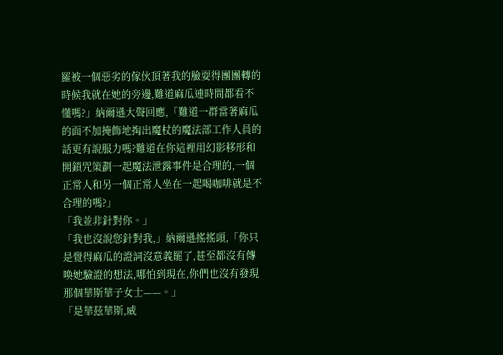羅被一個惡劣的傢伙頂著我的臉耍得團團轉的時候我就在她的旁邊,難道麻瓜連時間都看不懂嗎?」納爾遜大聲回應,「難道一群當著麻瓜的面不加掩飾地掏出魔杖的魔法部工作人員的話更有說服力嗎?難道在你這裡用幻影移形和開鎖咒策劃一起魔法泄露事件是合理的,一個正常人和另一個正常人坐在一起喝咖啡就是不合理的嗎?」
「我並非針對你。」
「我也沒說您針對我,」納爾遜搖搖頭,「你只是覺得麻瓜的證詞沒意義罷了,甚至都沒有傳喚她驗證的想法,哪怕到現在,你們也沒有發現那個華斯華子女士——。」
「是華茲華斯,威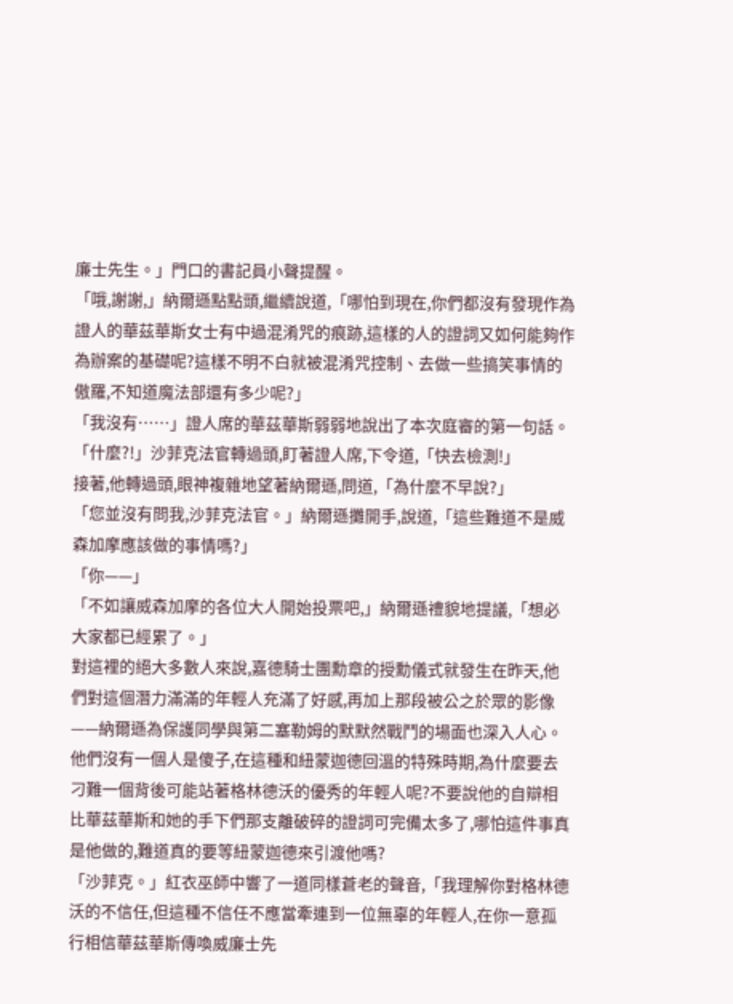廉士先生。」門口的書記員小聲提醒。
「哦,謝謝,」納爾遜點點頭,繼續說道,「哪怕到現在,你們都沒有發現作為證人的華茲華斯女士有中過混淆咒的痕跡,這樣的人的證詞又如何能夠作為辦案的基礎呢?這樣不明不白就被混淆咒控制、去做一些搞笑事情的傲羅,不知道魔法部還有多少呢?」
「我沒有……」證人席的華茲華斯弱弱地說出了本次庭審的第一句話。
「什麼?!」沙菲克法官轉過頭,盯著證人席,下令道,「快去檢測!」
接著,他轉過頭,眼神複雜地望著納爾遜,問道,「為什麼不早說?」
「您並沒有問我,沙菲克法官。」納爾遜攤開手,說道,「這些難道不是威森加摩應該做的事情嗎?」
「你——」
「不如讓威森加摩的各位大人開始投票吧,」納爾遜禮貌地提議,「想必大家都已經累了。」
對這裡的絕大多數人來說,嘉德騎士團勳章的授勳儀式就發生在昨天,他們對這個潛力滿滿的年輕人充滿了好感,再加上那段被公之於眾的影像——納爾遜為保護同學與第二塞勒姆的默默然戰鬥的場面也深入人心。
他們沒有一個人是傻子,在這種和紐蒙迦德回溫的特殊時期,為什麼要去刁難一個背後可能站著格林德沃的優秀的年輕人呢?不要說他的自辯相比華茲華斯和她的手下們那支離破碎的證詞可完備太多了,哪怕這件事真是他做的,難道真的要等紐蒙迦德來引渡他嗎?
「沙菲克。」紅衣巫師中響了一道同樣蒼老的聲音,「我理解你對格林德沃的不信任,但這種不信任不應當牽連到一位無辜的年輕人,在你一意孤行相信華茲華斯傳喚威廉士先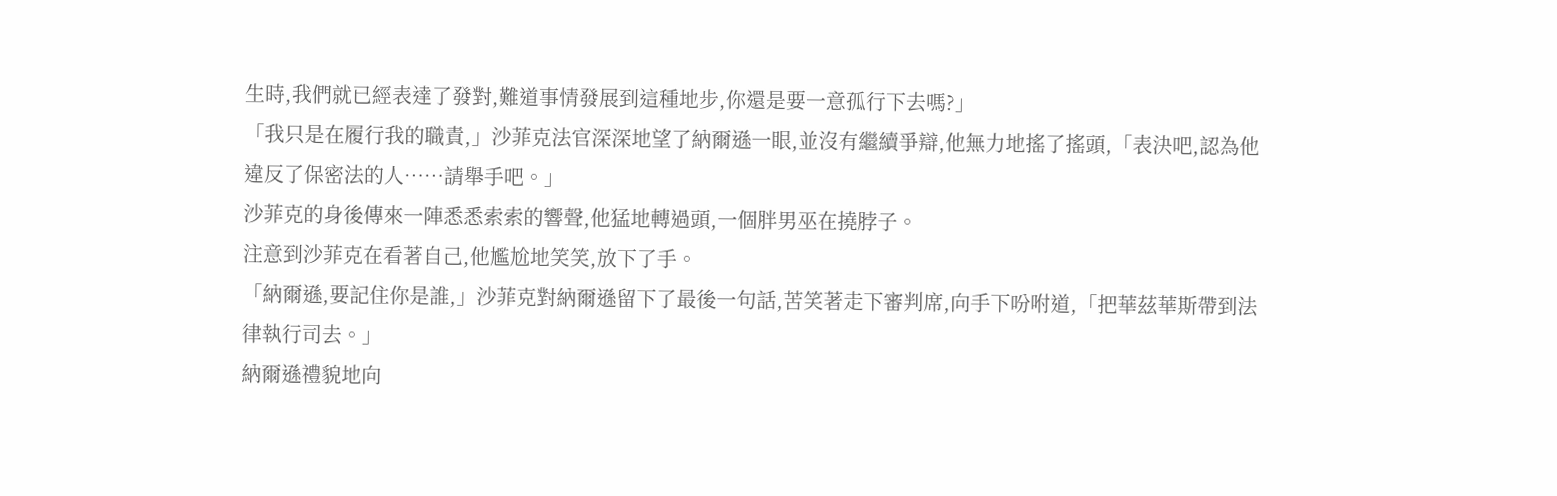生時,我們就已經表達了發對,難道事情發展到這種地步,你還是要一意孤行下去嗎?」
「我只是在履行我的職責,」沙菲克法官深深地望了納爾遜一眼,並沒有繼續爭辯,他無力地搖了搖頭,「表決吧,認為他違反了保密法的人……請舉手吧。」
沙菲克的身後傳來一陣悉悉索索的響聲,他猛地轉過頭,一個胖男巫在撓脖子。
注意到沙菲克在看著自己,他尷尬地笑笑,放下了手。
「納爾遜,要記住你是誰,」沙菲克對納爾遜留下了最後一句話,苦笑著走下審判席,向手下吩咐道,「把華茲華斯帶到法律執行司去。」
納爾遜禮貌地向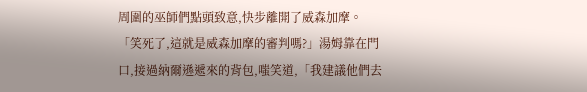周圍的巫師們點頭致意,快步離開了威森加摩。
「笑死了,這就是威森加摩的審判嗎?」湯姆靠在門口,接過納爾遜遞來的背包,嗤笑道,「我建議他們去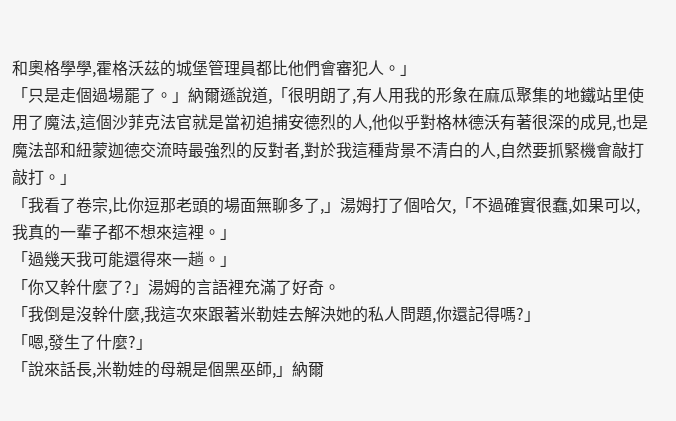和奧格學學,霍格沃茲的城堡管理員都比他們會審犯人。」
「只是走個過場罷了。」納爾遜說道,「很明朗了,有人用我的形象在麻瓜聚集的地鐵站里使用了魔法,這個沙菲克法官就是當初追捕安德烈的人,他似乎對格林德沃有著很深的成見,也是魔法部和紐蒙迦德交流時最強烈的反對者,對於我這種背景不清白的人,自然要抓緊機會敲打敲打。」
「我看了卷宗,比你逗那老頭的場面無聊多了,」湯姆打了個哈欠,「不過確實很蠢,如果可以,我真的一輩子都不想來這裡。」
「過幾天我可能還得來一趟。」
「你又幹什麼了?」湯姆的言語裡充滿了好奇。
「我倒是沒幹什麼,我這次來跟著米勒娃去解決她的私人問題,你還記得嗎?」
「嗯,發生了什麼?」
「說來話長,米勒娃的母親是個黑巫師,」納爾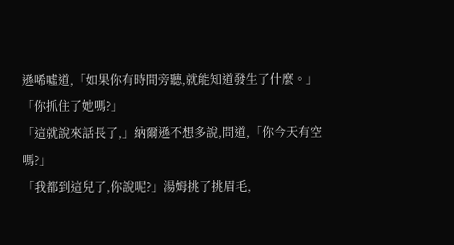遜唏噓道,「如果你有時間旁聽,就能知道發生了什麼。」
「你抓住了她嗎?」
「這就說來話長了,」納爾遜不想多說,問道,「你今天有空嗎?」
「我都到這兒了,你說呢?」湯姆挑了挑眉毛,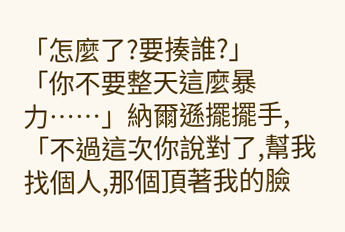「怎麼了?要揍誰?」
「你不要整天這麼暴力……」納爾遜擺擺手,「不過這次你說對了,幫我找個人,那個頂著我的臉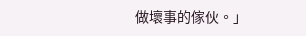做壞事的傢伙。」